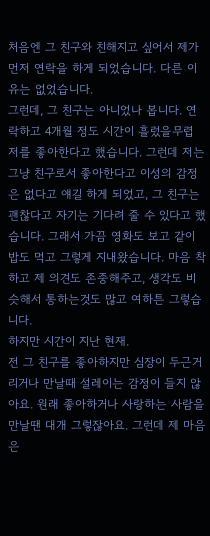처음엔 그 친구와 친해지고 싶어서 제가 먼저 연락을 하게 되었습니다. 다른 이유는 없었습니다.
그런데, 그 친구는 아니었나 봅니다. 연락하고 4개월 정도 시간이 흘렀을무렵 저를 좋아한다고 했습니다. 그런데 저는 그냥 친구로서 좋아한다고 이성의 감정은 없다고 얘길 하게 되었고, 그 친구는 괜찮다고 자기는 기다려 줄 수 있다고 했습니다. 그래서 가끔 영화도 보고 같이 밥도 먹고 그렇게 지내왔습니다. 마음 착하고 제 의견도 존중해주고, 생각도 비슷해서 통하는것도 많고 여하튼 그렇습니다.
하지만 시간이 지난 현재.
전 그 친구를 좋아하지만 심장이 두근거리거나 만날때 설레이는 감정이 들지 않아요. 원래 좋아하거나 사랑하는 사람을 만날땐 대개 그렇잖아요. 그런데 제 마음은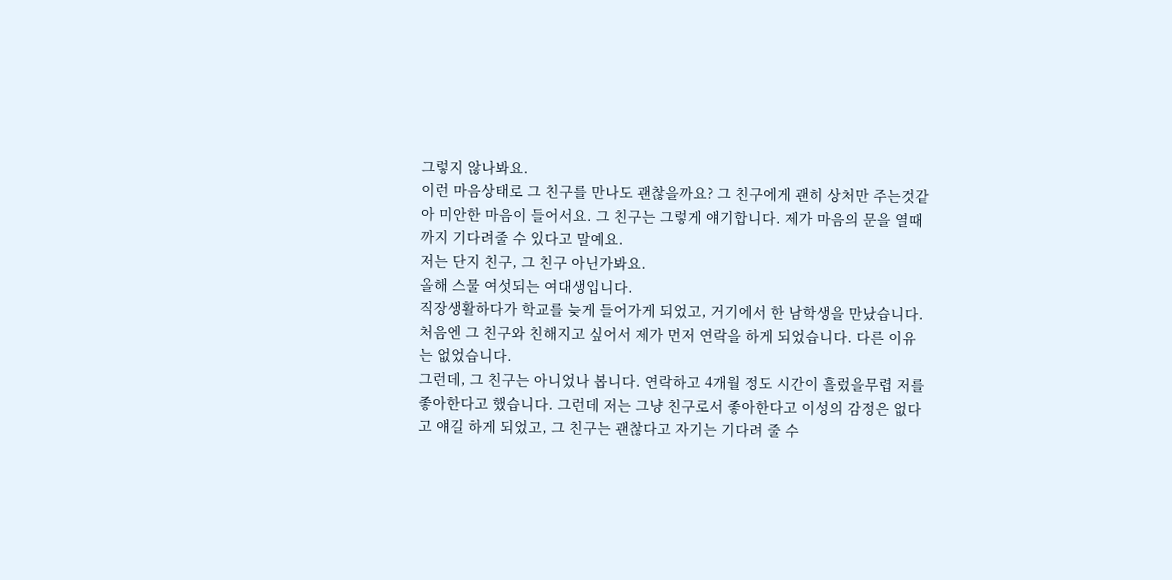그렇지 않나봐요.
이런 마음상태로 그 친구를 만나도 괜찮을까요? 그 친구에게 괜히 상처만 주는것같아 미안한 마음이 들어서요. 그 친구는 그렇게 얘기합니다. 제가 마음의 문을 열때까지 기다려줄 수 있다고 말예요.
저는 단지 친구, 그 친구 아닌가봐요.
올해 스물 여섯되는 여대생입니다.
직장생활하다가 학교를 늦게 들어가게 되었고, 거기에서 한 남학생을 만났습니다.
처음엔 그 친구와 친해지고 싶어서 제가 먼저 연락을 하게 되었습니다. 다른 이유는 없었습니다.
그런데, 그 친구는 아니었나 봅니다. 연락하고 4개월 정도 시간이 흘렀을무렵 저를 좋아한다고 했습니다. 그런데 저는 그냥 친구로서 좋아한다고 이성의 감정은 없다고 얘길 하게 되었고, 그 친구는 괜찮다고 자기는 기다려 줄 수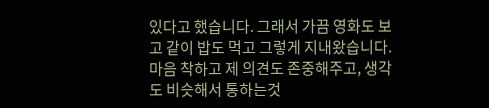있다고 했습니다. 그래서 가끔 영화도 보고 같이 밥도 먹고 그렇게 지내왔습니다. 마음 착하고 제 의견도 존중해주고, 생각도 비슷해서 통하는것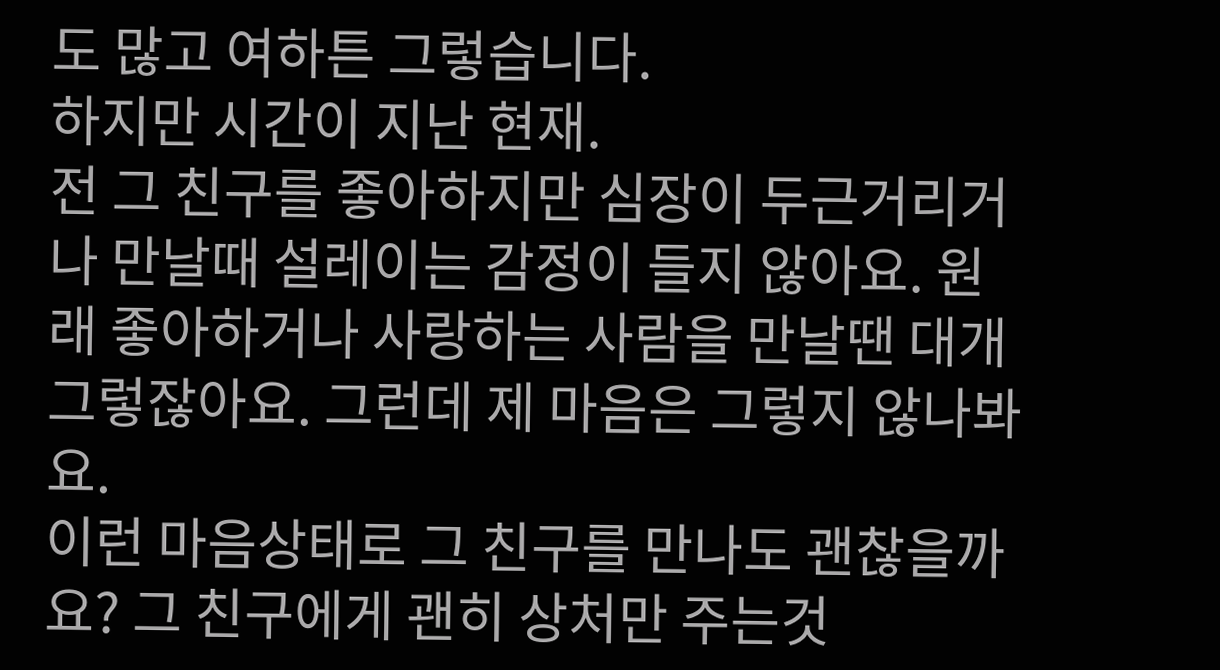도 많고 여하튼 그렇습니다.
하지만 시간이 지난 현재.
전 그 친구를 좋아하지만 심장이 두근거리거나 만날때 설레이는 감정이 들지 않아요. 원래 좋아하거나 사랑하는 사람을 만날땐 대개 그렇잖아요. 그런데 제 마음은 그렇지 않나봐요.
이런 마음상태로 그 친구를 만나도 괜찮을까요? 그 친구에게 괜히 상처만 주는것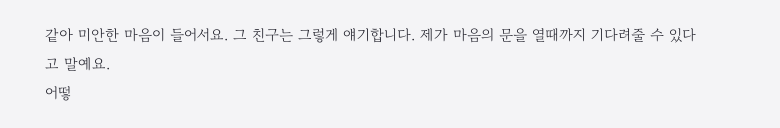같아 미안한 마음이 들어서요. 그 친구는 그렇게 얘기합니다. 제가 마음의 문을 열때까지 기다려줄 수 있다고 말예요.
어떻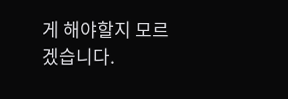게 해야할지 모르겠습니다.